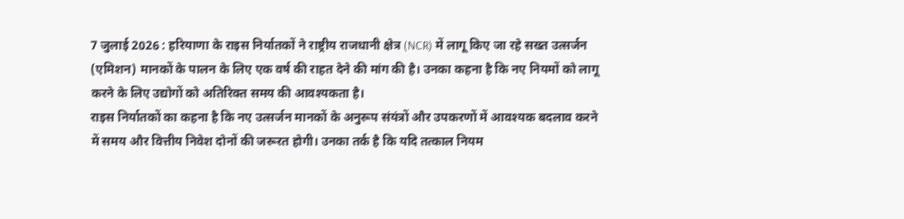7 जुलाई 2026 : हरियाणा के राइस निर्यातकों ने राष्ट्रीय राजधानी क्षेत्र (NCR) में लागू किए जा रहे सख्त उत्सर्जन (एमिशन) मानकों के पालन के लिए एक वर्ष की राहत देने की मांग की है। उनका कहना है कि नए नियमों को लागू करने के लिए उद्योगों को अतिरिक्त समय की आवश्यकता है।
राइस निर्यातकों का कहना है कि नए उत्सर्जन मानकों के अनुरूप संयंत्रों और उपकरणों में आवश्यक बदलाव करने में समय और वित्तीय निवेश दोनों की जरूरत होगी। उनका तर्क है कि यदि तत्काल नियम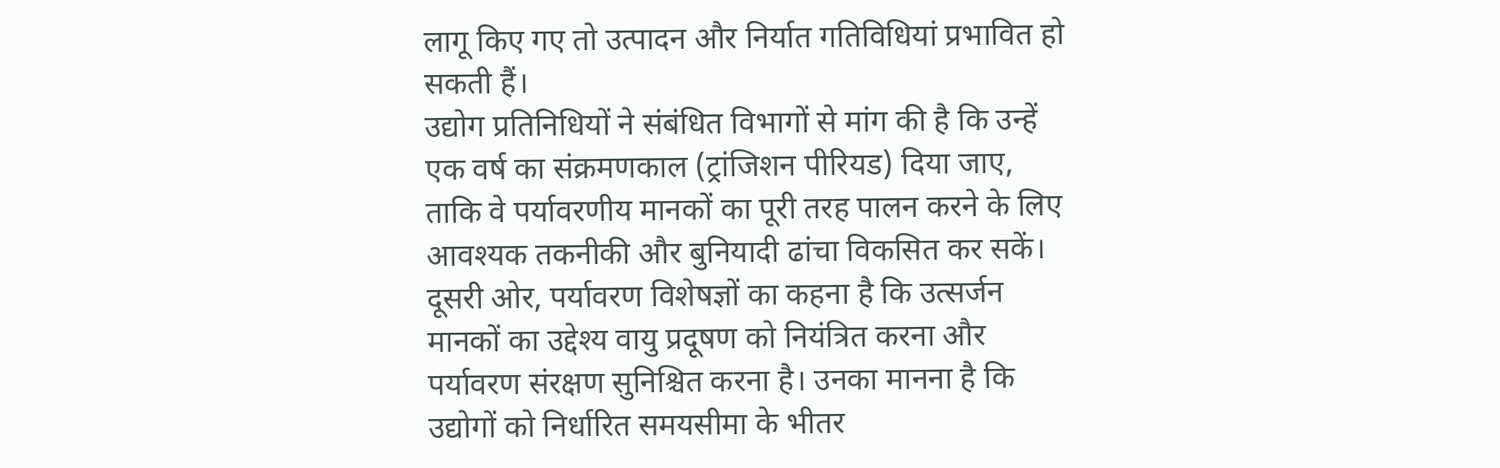लागू किए गए तो उत्पादन और निर्यात गतिविधियां प्रभावित हो सकती हैं।
उद्योग प्रतिनिधियों ने संबंधित विभागों से मांग की है कि उन्हें एक वर्ष का संक्रमणकाल (ट्रांजिशन पीरियड) दिया जाए, ताकि वे पर्यावरणीय मानकों का पूरी तरह पालन करने के लिए आवश्यक तकनीकी और बुनियादी ढांचा विकसित कर सकें।
दूसरी ओर, पर्यावरण विशेषज्ञों का कहना है कि उत्सर्जन मानकों का उद्देश्य वायु प्रदूषण को नियंत्रित करना और पर्यावरण संरक्षण सुनिश्चित करना है। उनका मानना है कि उद्योगों को निर्धारित समयसीमा के भीतर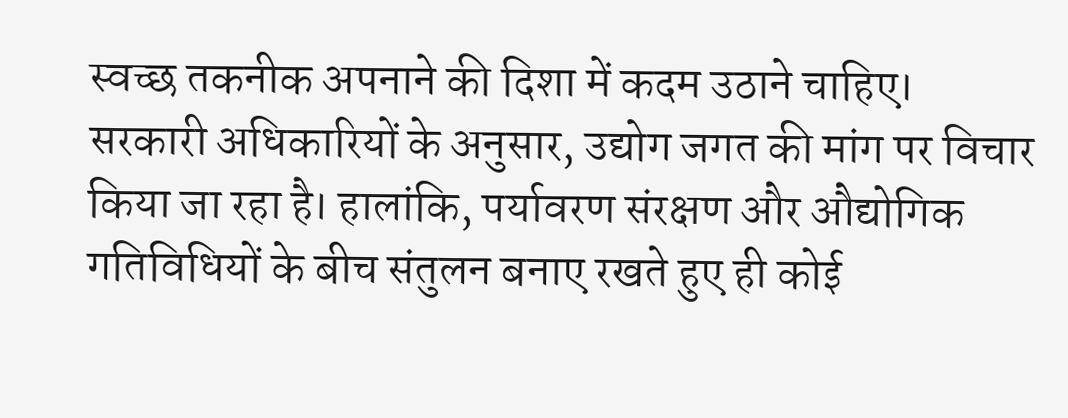स्वच्छ तकनीक अपनाने की दिशा में कदम उठाने चाहिए।
सरकारी अधिकारियों के अनुसार, उद्योग जगत की मांग पर विचार किया जा रहा है। हालांकि, पर्यावरण संरक्षण और औद्योगिक गतिविधियों के बीच संतुलन बनाए रखते हुए ही कोई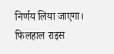निर्णय लिया जाएगा।
फिलहाल राइस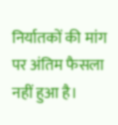निर्यातकों की मांग पर अंतिम फैसला नहीं हुआ है।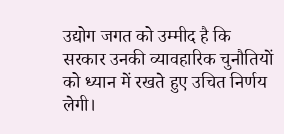उद्योग जगत को उम्मीद है कि सरकार उनकी व्यावहारिक चुनौतियों को ध्यान में रखते हुए उचित निर्णय लेगी।